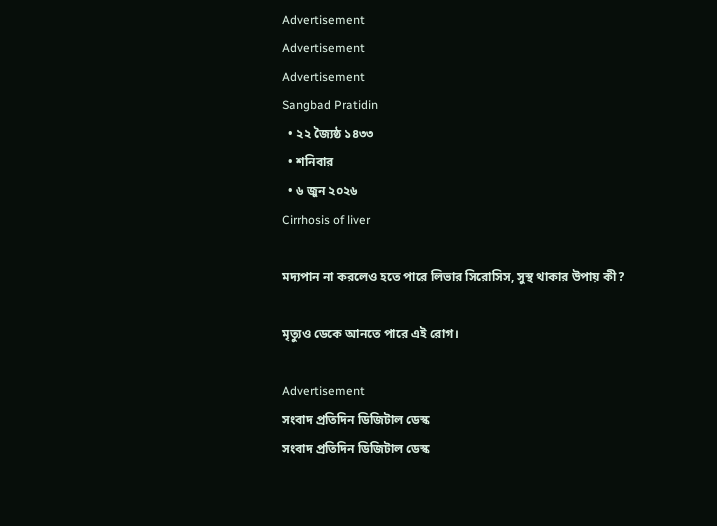Advertisement
Advertisement
Advertisement
Sangbad Pratidin
  • ২২ জ্যৈষ্ঠ ১৪৩৩
  • শনিবার
  • ৬ জুন ২০২৬
Cirrhosis of liver

মদ্যপান না করলেও হতে পারে লিভার সিরোসিস, সুস্থ থাকার উপায় কী?

মৃত্যুও ডেকে আনতে পারে এই রোগ।

Advertisement
সংবাদ প্রতিদিন ডিজিটাল ডেস্ক
সংবাদ প্রতিদিন ডিজিটাল ডেস্ক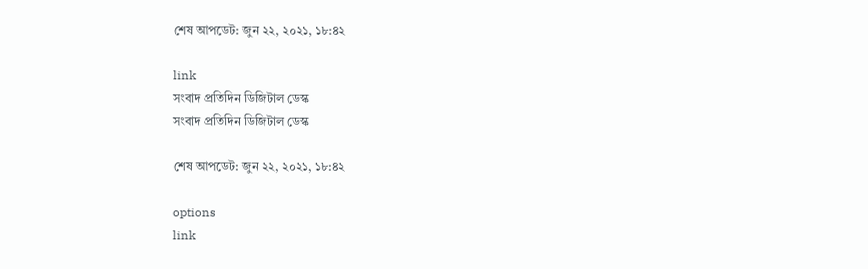শেষ আপডেট: জুন ২২, ২০২১, ১৮:৪২

link
সংবাদ প্রতিদিন ডিজিটাল ডেস্ক
সংবাদ প্রতিদিন ডিজিটাল ডেস্ক

শেষ আপডেট: জুন ২২, ২০২১, ১৮:৪২

options
link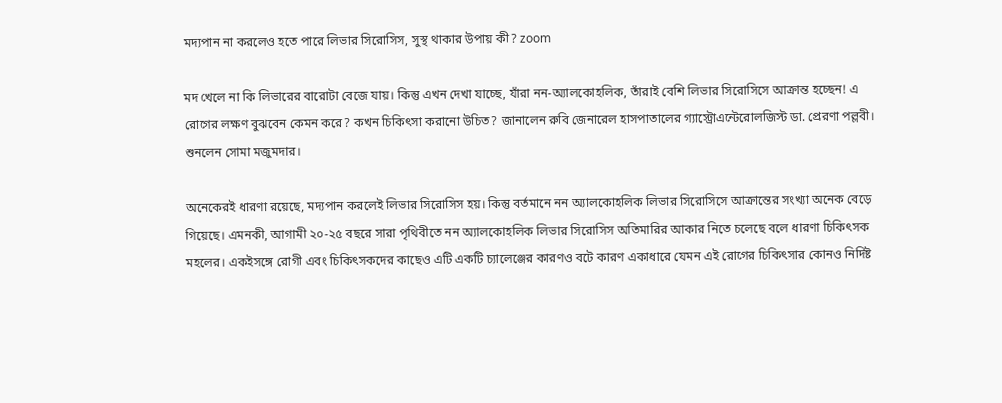মদ্যপান না করলেও হতে পারে লিভার সিরোসিস, সুস্থ থাকার উপায় কী? zoom

মদ খেলে না কি লিভারের বারোটা বেজে যায়। কিন্তু এখন দেখা যাচ্ছে, যাঁরা নন-অ্যালকোহলিক, তাঁরাই বেশি লিভার সিরোসিসে আক্রান্ত হচ্ছেন! এ রোগের লক্ষণ বুঝবেন কেমন করে? কখন চিকিৎসা করানো উচিত? জানালেন রুবি জেনারেল হাসপাতালের গ্যাস্ট্রোএন্টেরোলজিস্ট ডা. প্রেরণা পল্লবী। শুনলেন সোমা মজুমদার।

অনেকেরই ধারণা রয়েছে, মদ্যপান করলেই লিভার সিরোসিস হয়। কিন্তু বর্তমানে নন অ্যালকোহলিক লিভার সিরোসিসে আক্রান্তের সংখ্যা অনেক বেড়ে গিয়েছে। এমনকী, আগামী ২০-২৫ বছরে সারা পৃথিবীতে নন অ্যালকোহলিক লিভার সিরোসিস অতিমারির আকার নিতে চলেছে বলে ধারণা চিকিৎসক মহলের। একইসঙ্গে রোগী এবং চিকিৎসকদের কাছেও এটি একটি চ্যালেঞ্জের কারণও বটে কারণ একাধারে যেমন এই রোগের চিকিৎসার কোনও নির্দিষ্ট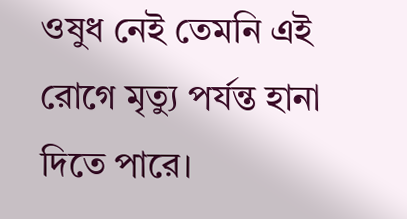ওষুধ নেই তেমনি এই রোগে মৃত্যু পর্যন্ত হানা দিতে পারে।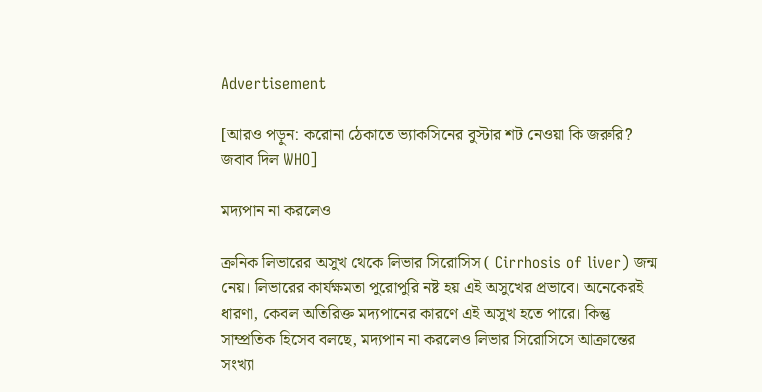Advertisement

[আরও পড়ুন: করোনা ঠেকাতে ভ্যাকসিনের বুস্টার শট নেওয়া কি জরুরি? জবাব দিল WHO]

মদ্যপান না করলেও

ক্রনিক লিভারের অসুখ থেকে লিভার সিরোসিস ( Cirrhosis of liver) জন্ম নেয়। লিভারের কার্যক্ষমতা পুরোপুরি নষ্ট হয় এই অসুখের প্রভাবে। অনেকেরই ধারণা, কেবল অতিরিক্ত মদ্যপানের কারণে এই অসুখ হতে পারে। কিন্তু সাম্প্রতিক হিসেব বলছে, মদ্যপান না করলেও লিভার সিরোসিসে আক্রান্তের সংখ্যা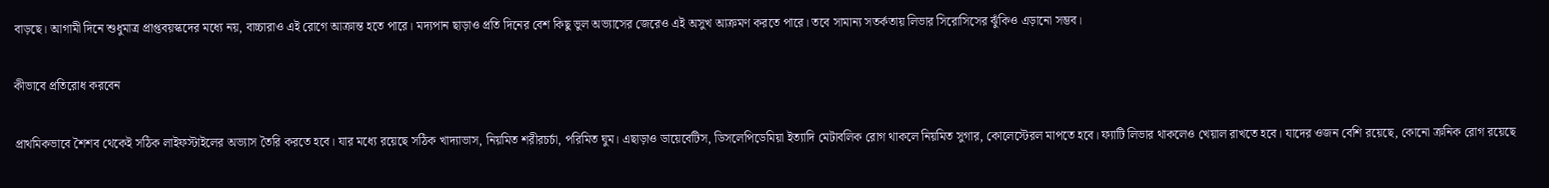বাড়ছে। আগামী দিনে শুধুমাত্র প্রাপ্তবয়স্কদের মধ্যে নয়, বাচ্চারাও এই রোগে আক্রান্ত হতে পারে। মদ্যপান ছাড়াও প্রতি দিনের বেশ কিছু ভুল অভ্যাসের জেরেও এই অসুখ আক্রমণ করতে পারে। তবে সামান্য সতর্কতায় লিভার সিরোসিসের ঝুঁকিও এড়ানো সম্ভব।

কীভাবে প্রতিরোধ করবেন

প্রাথমিকভাবে শৈশব থেকেই সঠিক লাইফস্টাইলের অভ্যাস তৈরি করতে হবে। যার মধ্যে রয়েছে সঠিক খাদ্যাভাস, নিয়মিত শরীরচর্চা, পরিমিত ঘুম। এছাড়াও ডায়েবেটিস, ডিসলেপিডেমিয়া ইত্যাদি মেটাবলিক রোগ থাকলে নিয়মিত সুগার, কোলেস্টেরল মাপতে হবে। ফ্যাটি লিভার থাকলেও খেয়াল রাখতে হবে। যাদের ওজন বেশি রয়েছে, কোনো ক্রনিক রোগ রয়েছে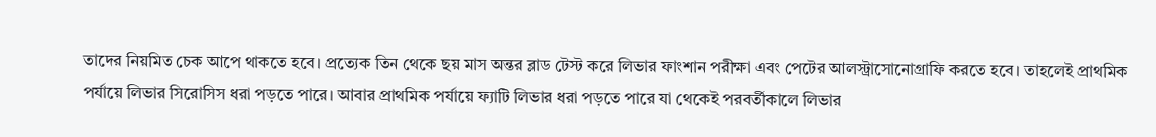তাদের নিয়মিত চেক আপে থাকতে হবে। প্রত্যেক তিন থেকে ছয় মাস অন্তর ব্লাড টেস্ট করে লিভার ফাংশান পরীক্ষা এবং পেটের আলস্ট্রাসোনোগ্রাফি করতে হবে। তাহলেই প্রাথমিক পর্যায়ে লিভার সিরোসিস ধরা পড়তে পারে। আবার প্রাথমিক পর্যায়ে ফ্যাটি লিভার ধরা পড়তে পারে যা থেকেই পরবর্তীকালে লিভার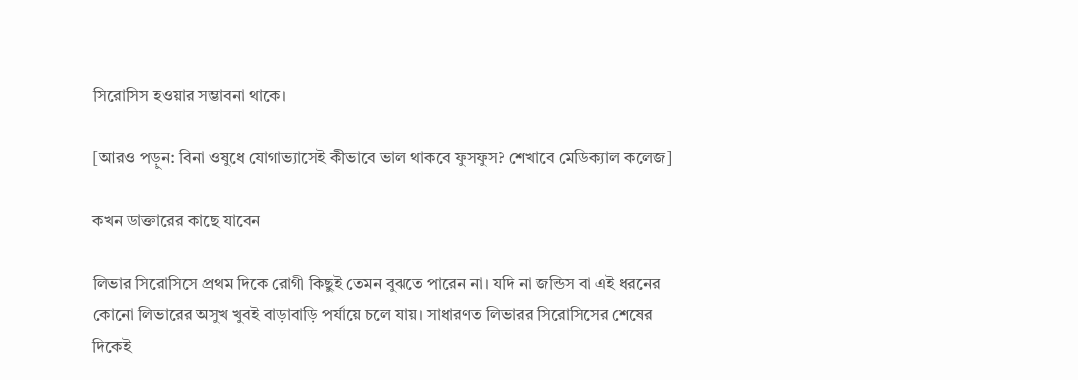সিরোসিস হওয়ার সম্ভাবনা থাকে।

[আরও পড়ুন: বিনা ওষুধে যোগাভ্যাসেই কীভাবে ভাল থাকবে ফুসফুস? শেখাবে মেডিক্যাল কলেজ]

কখন ডাক্তারের কাছে যাবেন

লিভার সিরোসিসে প্রথম দিকে রোগী কিছুই তেমন বুঝতে পারেন না। যদি না জন্ডিস বা এই ধরনের কোনো লিভারের অসুখ খুবই বাড়াবাড়ি পর্যায়ে চলে যায়। সাধারণত লিভারর সিরোসিসের শেষের দিকেই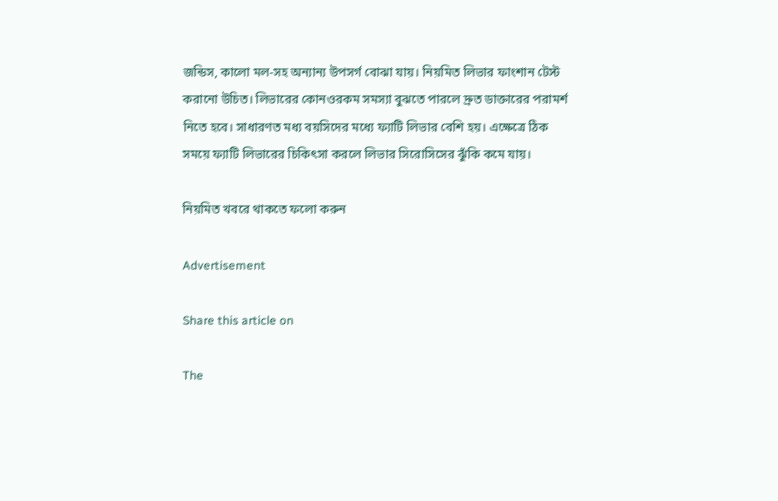জন্ডিস, কালো মল-সহ অন্যান্য উপসর্গ বোঝা যায়। নিয়মিত লিভার ফাংশান টেস্ট করানো উচিত। লিভারের কোনওরকম সমস্যা বুঝতে পারলে দ্রুত ডাক্তারের পরামর্শ নিতে হবে। সাধারণত মধ্য বয়সিদের মধ্যে ফ্যাটি লিভার বেশি হয়। এক্ষেত্রে ঠিক সময়ে ফ্যাটি লিভারের চিকিৎসা করলে লিভার সিরোসিসের ঝুঁকি কমে যায়।

নিয়মিত খবরে থাকতে ফলো করুন

Advertisement

Share this article on

The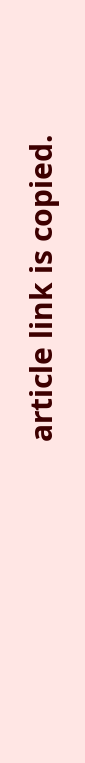article link is copied.